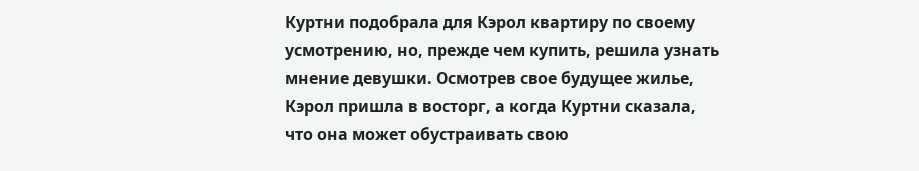Куртни подобрала для Кэрол квартиру по своему усмотрению, но, прежде чем купить, решила узнать мнение девушки. Осмотрев свое будущее жилье, Кэрол пришла в восторг, а когда Куртни сказала, что она может обустраивать свою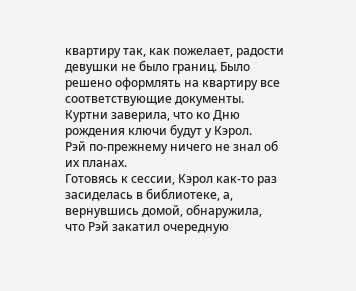квартиру так, как пожелает, радости девушки не было границ. Было решено оформлять на квартиру все соответствующие документы.
Куртни заверила, что ко Дню рождения ключи будут у Кэрол.
Рэй по-прежнему ничего не знал об их планах.
Готовясь к сессии, Кэрол как-то раз засиделась в библиотеке, а, вернувшись домой, обнаружила, что Рэй закатил очередную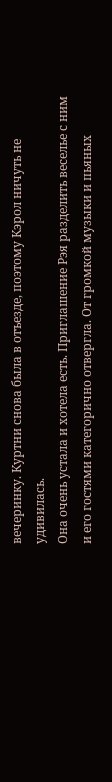вечеринку. Куртни снова была в отъезде, поэтому Кэрол ничуть не удивилась.
Она очень устала и хотела есть. Приглашение Рэя разделить веселье с ним и его гостями категорично отвергла. От громкой музыки и пьяных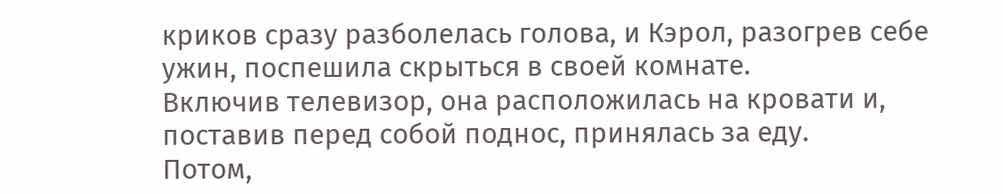криков сразу разболелась голова, и Кэрол, разогрев себе ужин, поспешила скрыться в своей комнате.
Включив телевизор, она расположилась на кровати и, поставив перед собой поднос, принялась за еду.
Потом,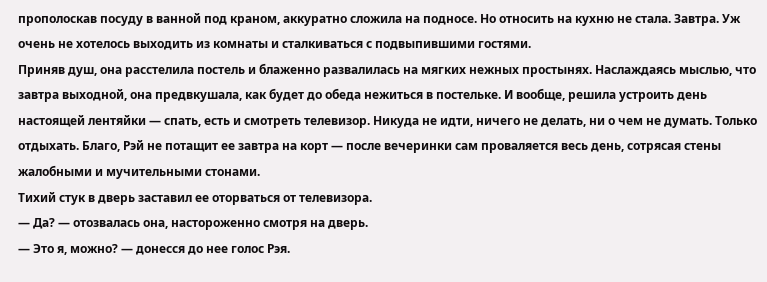прополоскав посуду в ванной под краном, аккуратно сложила на подносе. Но относить на кухню не стала. Завтра. Уж очень не хотелось выходить из комнаты и сталкиваться с подвыпившими гостями.
Приняв душ, она расстелила постель и блаженно развалилась на мягких нежных простынях. Наслаждаясь мыслью, что завтра выходной, она предвкушала, как будет до обеда нежиться в постельке. И вообще, решила устроить день настоящей лентяйки — спать, есть и смотреть телевизор. Никуда не идти, ничего не делать, ни о чем не думать. Только отдыхать. Благо, Рэй не потащит ее завтра на корт — после вечеринки сам проваляется весь день, сотрясая стены жалобными и мучительными стонами.
Тихий стук в дверь заставил ее оторваться от телевизора.
— Да? — отозвалась она, настороженно смотря на дверь.
— Это я, можно? — донесся до нее голос Рэя.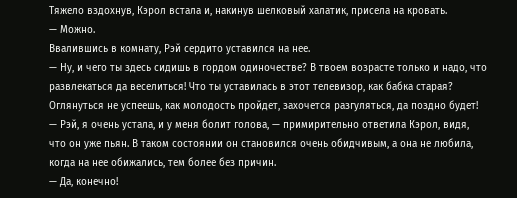Тяжело вздохнув, Кэрол встала и, накинув шелковый халатик, присела на кровать.
— Можно.
Ввалившись в комнату, Рэй сердито уставился на нее.
— Ну, и чего ты здесь сидишь в гордом одиночестве? В твоем возрасте только и надо, что развлекаться да веселиться! Что ты уставилась в этот телевизор, как бабка старая? Оглянуться не успеешь, как молодость пройдет, захочется разгуляться, да поздно будет!
— Рэй, я очень устала, и у меня болит голова, — примирительно ответила Кэрол, видя, что он уже пьян. В таком состоянии он становился очень обидчивым, а она не любила, когда на нее обижались, тем более без причин.
— Да, конечно!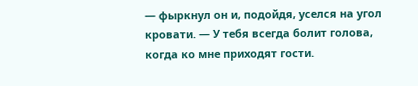— фыркнул он и, подойдя, уселся на угол кровати. — У тебя всегда болит голова, когда ко мне приходят гости.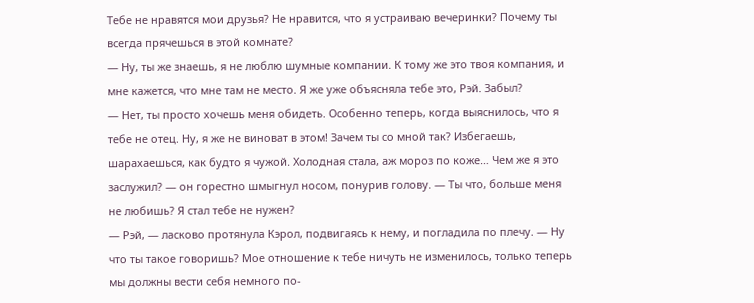Тебе не нравятся мои друзья? Не нравится, что я устраиваю вечеринки? Почему ты всегда прячешься в этой комнате?
— Ну, ты же знаешь, я не люблю шумные компании. К тому же это твоя компания, и мне кажется, что мне там не место. Я же уже объясняла тебе это, Рэй. Забыл?
— Нет, ты просто хочешь меня обидеть. Особенно теперь, когда выяснилось, что я тебе не отец. Ну, я же не виноват в этом! Зачем ты со мной так? Избегаешь, шарахаешься, как будто я чужой. Холодная стала, аж мороз по коже… Чем же я это заслужил? — он горестно шмыгнул носом, понурив голову. — Ты что, больше меня не любишь? Я стал тебе не нужен?
— Рэй, — ласково протянула Кэрол, подвигаясь к нему, и погладила по плечу. — Ну что ты такое говоришь? Мое отношение к тебе ничуть не изменилось, только теперь мы должны вести себя немного по-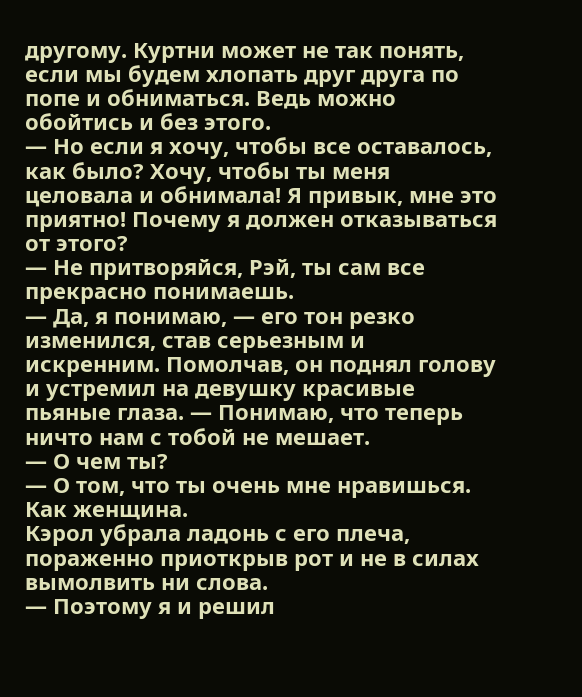другому. Куртни может не так понять, если мы будем хлопать друг друга по попе и обниматься. Ведь можно обойтись и без этого.
— Но если я хочу, чтобы все оставалось, как было? Хочу, чтобы ты меня целовала и обнимала! Я привык, мне это приятно! Почему я должен отказываться от этого?
— Не притворяйся, Рэй, ты сам все прекрасно понимаешь.
— Да, я понимаю, — его тон резко изменился, став серьезным и искренним. Помолчав, он поднял голову и устремил на девушку красивые пьяные глаза. — Понимаю, что теперь ничто нам с тобой не мешает.
— О чем ты?
— О том, что ты очень мне нравишься. Как женщина.
Кэрол убрала ладонь с его плеча, пораженно приоткрыв рот и не в силах вымолвить ни слова.
— Поэтому я и решил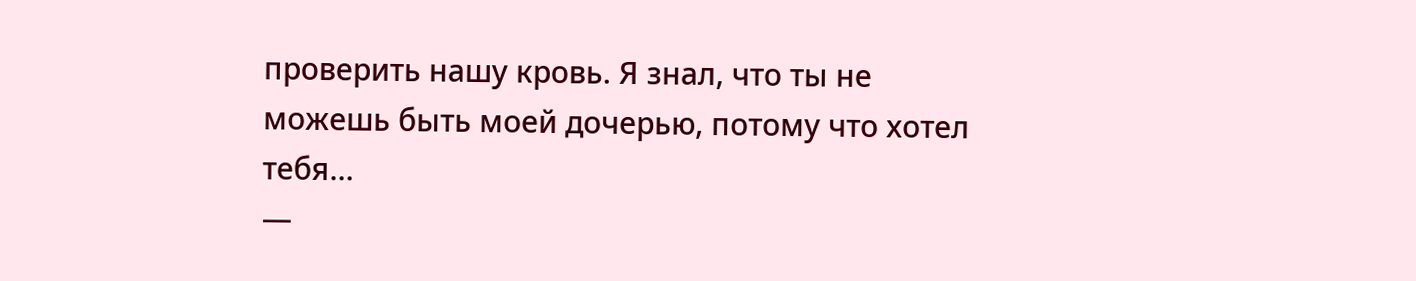проверить нашу кровь. Я знал, что ты не можешь быть моей дочерью, потому что хотел тебя…
—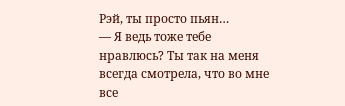Рэй, ты просто пьян…
— Я ведь тоже тебе нравлюсь? Ты так на меня всегда смотрела, что во мне все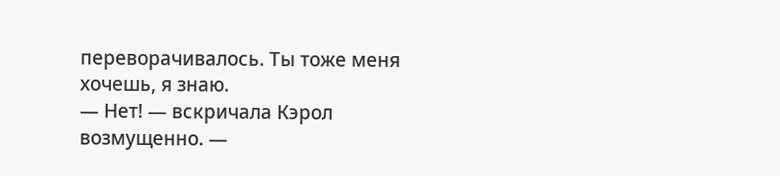переворачивалось. Ты тоже меня хочешь, я знаю.
— Нет! — вскричала Кэрол возмущенно. —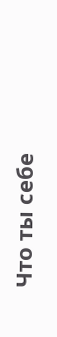Что ты себе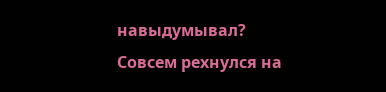навыдумывал? Совсем рехнулся на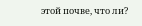этой почве, что ли?